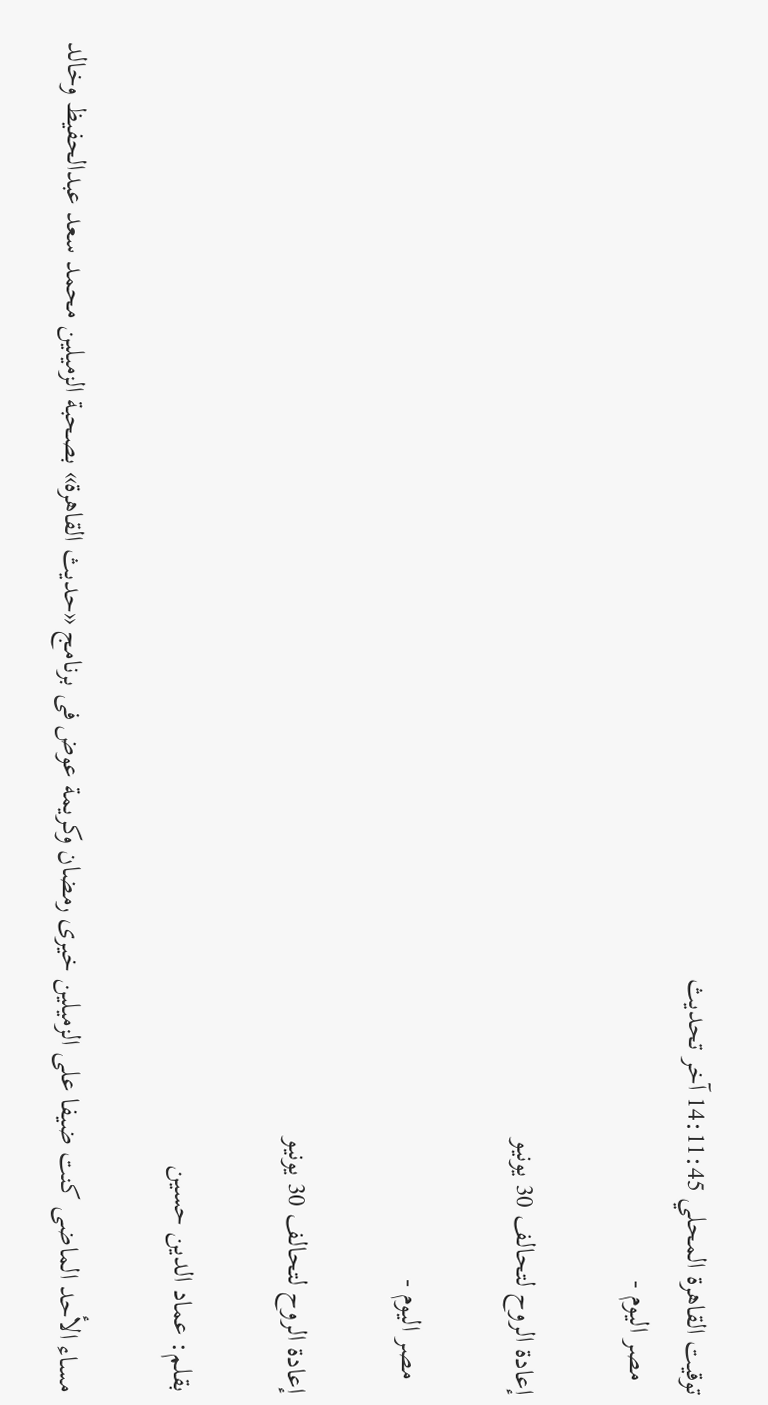توقيت القاهرة المحلي 14:11:45 آخر تحديث
  مصر اليوم -

إعادة الروح لتحالف 30 يونيو

  مصر اليوم -

إعادة الروح لتحالف 30 يونيو

بقلم: عماد الدين حسين

مساء الأحد الماضى كنت ضيفا على الزميلين خيرى رمضان وكريمة عوض فى برنامج «حديث القاهرة» بصحبة الزميلين محمد سعد عبدالحفيظ وخالد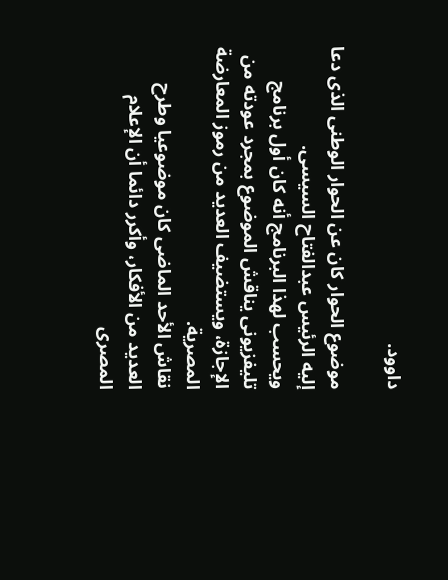داوود.

موضوع الحوار كان عن الحوار الوطنى الذى دعا إليه الرئيس عبدالفتاح السيسى.
ويحسب لهذا البرنامج أنه كان أول برنامج تليفزيونى يناقش الموضوع بمجرد عودته من الإجازة، ويستضيف العديد من رموز المعارضة المصرية.
نقاش الأحد الماضى كان موضوعيا وطرح العديد من الأفكار، وأكرر دائما أن الإعلام المصرى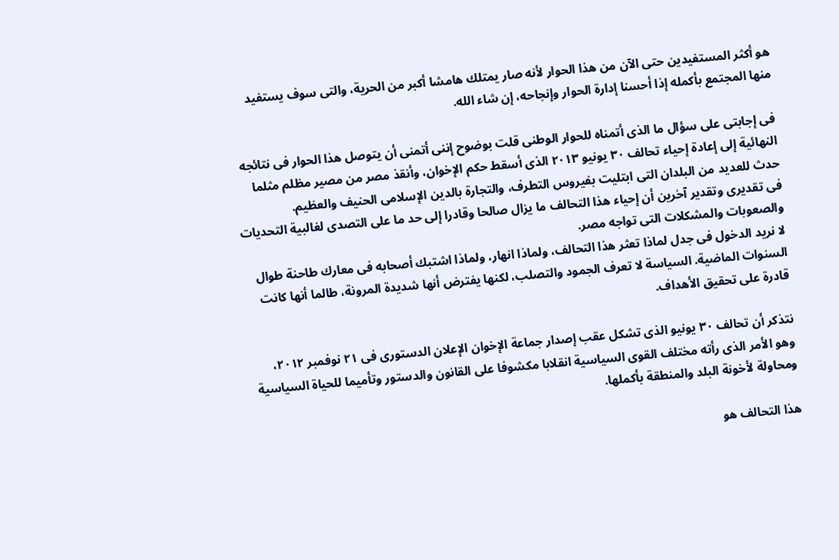هو أكثر المستفيدين حتى الآن من هذا الحوار لأنه صار يمتلك هامشا أكبر من الحرية، والتى سوف يستفيد منها المجتمع بأكمله إذا أحسنا إدارة الحوار وإنجاحه، إن شاء الله.

فى إجابتى على سؤال ما الذى أتمناه للحوار الوطنى قلت بوضوح إننى أتمنى أن يتوصل هذا الحوار فى نتائجه النهائية إلى إعادة إحياء تحالف ٣٠ يونيو ٢٠١٣ الذى أسقط حكم الإخوان، وأنقذ مصر من مصير مظلم مثلما حدث للعديد من البلدان التى ابتليت بفيروس التطرف، والتجارة بالدين الإسلامى الحنيف والعظيم.
فى تقديرى وتقدير آخرين أن إحياء هذا التحالف ما يزال صالحا وقادرا إلى حد ما على التصدى لغالبية التحديات والصعوبات والمشكلات التى تواجه مصر.
لا نريد الدخول فى جدل لماذا تعثر هذا التحالف، ولماذا انهار، ولماذا اشتبك أصحابه فى معارك طاحنة طوال السنوات الماضية. السياسة لا تعرف الجمود والتصلب، لكنها يفترض أنها شديدة المرونة، طالما أنها كانت قادرة على تحقيق الأهداف.

نتذكر أن تحالف ٣٠ يونيو الذى تشكل عقب إصدار جماعة الإخوان الإعلان الدستورى فى ٢١ نوفمبر ٢٠١٢، وهو الأمر الذى رأته مختلف القوى السياسية انقلابا مكشوفا على القانون والدستور وتأميما للحياة السياسية ومحاولة لأخونة البلد والمنطقة بأكملها.

هذا التحالف هو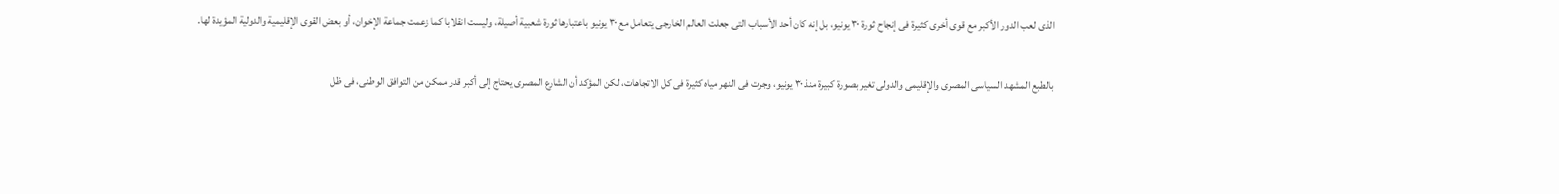الذى لعب الدور الأكبر مع قوى أخرى كثيرة فى إنجاح ثورة ٣٠ يونيو، بل إنه كان أحد الأسباب التى جعلت العالم الخارجى يتعامل مع ٣٠ يونيو باعتبارها ثورة شعبية أصيلة، وليست انقلابا كما زعمت جماعة الإخوان، أو بعض القوى الإقليمية والدولية المؤيدة لها.

بالطبع المشهد السياسى المصرى والإقليمى والدولى تغير بصورة كبيرة منذ ٣٠ يونيو، وجرت فى النهر مياه كثيرة فى كل الاتجاهات، لكن المؤكد أن الشارع المصرى يحتاج إلى أكبر قدر ممكن من التوافق الوطنى، فى ظل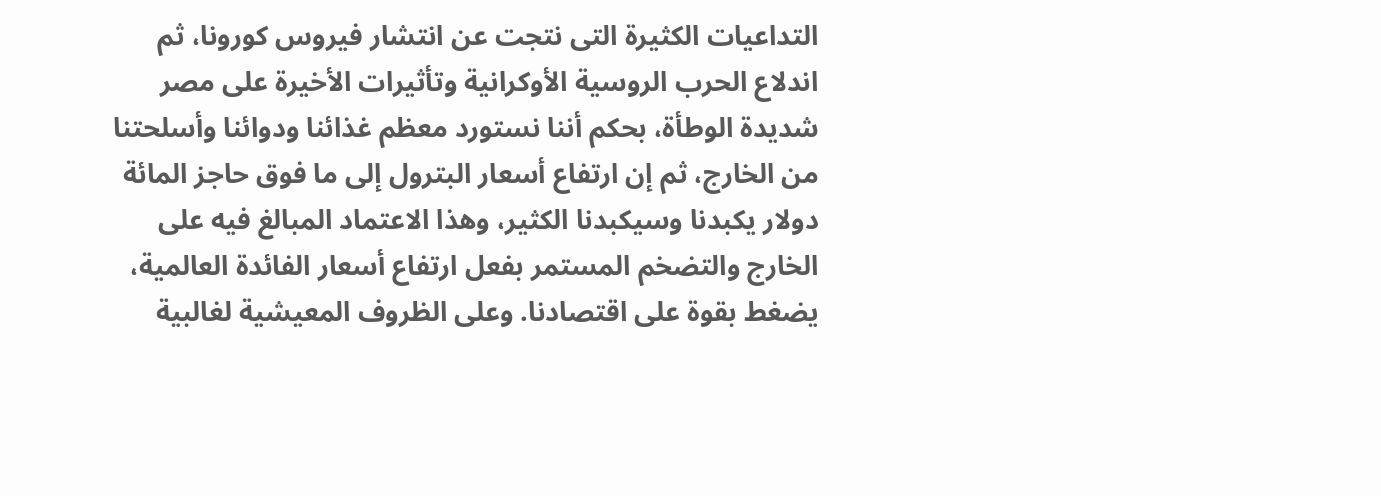التداعيات الكثيرة التى نتجت عن انتشار فيروس كورونا، ثم اندلاع الحرب الروسية الأوكرانية وتأثيرات الأخيرة على مصر شديدة الوطأة، بحكم أننا نستورد معظم غذائنا ودوائنا وأسلحتنا من الخارج، ثم إن ارتفاع أسعار البترول إلى ما فوق حاجز المائة دولار يكبدنا وسيكبدنا الكثير، وهذا الاعتماد المبالغ فيه على الخارج والتضخم المستمر بفعل ارتفاع أسعار الفائدة العالمية، يضغط بقوة على اقتصادنا. وعلى الظروف المعيشية لغالبية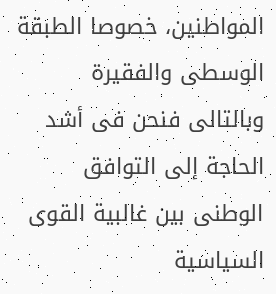المواطنين، خصوصا الطبقة الوسطى والفقيرة وبالتالى فنحن فى أشد الحاجة إلى التوافق الوطنى بين غالبية القوى السياسية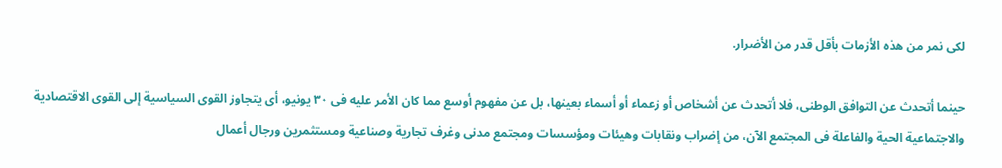لكى نمر من هذه الأزمات بأقل قدر من الأضرار.

حينما أتحدث عن التوافق الوطنى، فلا أتحدث عن أشخاص أو زعماء أو أسماء بعينها، بل عن مفهوم أوسع مما كان الأمر عليه فى ٣٠ يونيو، أى يتجاوز القوى السياسية إلى القوى الاقتصادية والاجتماعية الحية والفاعلة فى المجتمع الآن، من إضراب ونقابات وهيئات ومؤسسات ومجتمع مدنى وغرف تجارية وصناعية ومستثمرين ورجال أعمال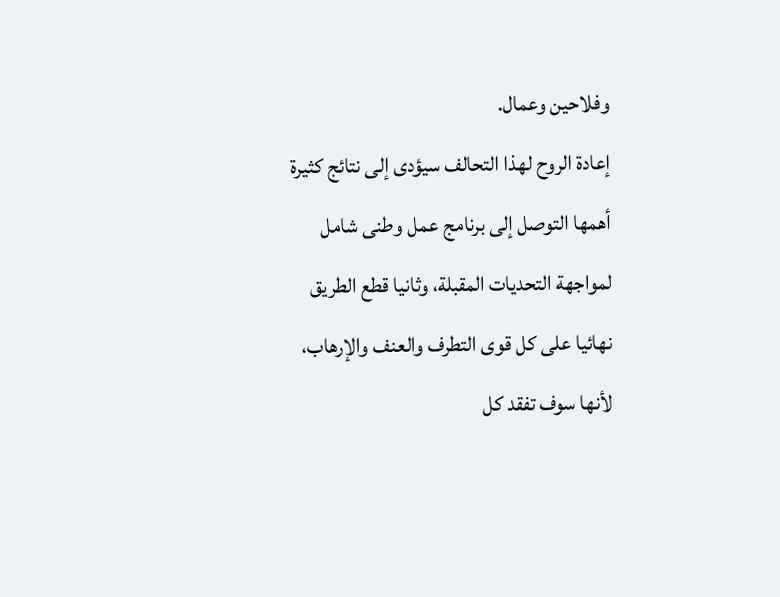وفلاحين وعمال.
إعادة الروح لهذا التحالف سيؤدى إلى نتائج كثيرة أهمها التوصل إلى برنامج عمل وطنى شامل لمواجهة التحديات المقبلة، وثانيا قطع الطريق نهائيا على كل قوى التطرف والعنف والإرهاب، لأنها سوف تفقد كل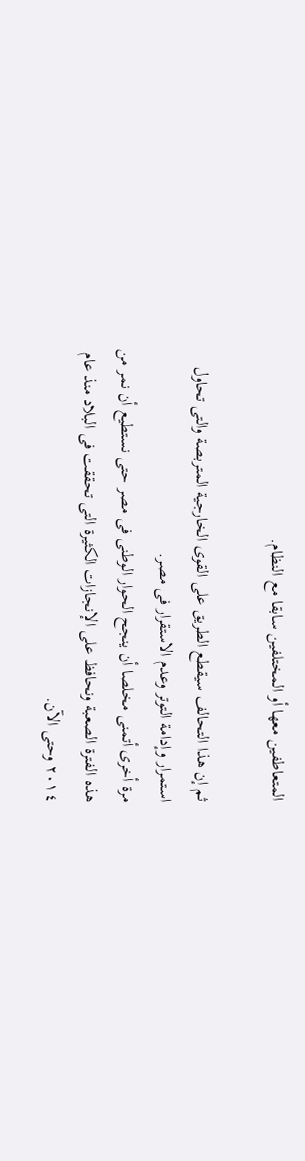المتعاطفين معها أو المختلفين سابقا مع النظام.

ثم إن هذا التحالف سيقطع الطريق على القوى الخارجية المتربصة والتى تحاول استمرار وإدامة التوتر وعدم الاستقرار فى مصر.
مرة أخرى أتمنى مخلصا أن ينجح الحوار الوطنى فى مصر حتى نستطيع أن نمر من هذه الفترة الصعبة ونحافظ على الإنجازات الكثيرة التى تحققت فى البلاد منذ عام ٢٠١٤ وحتى الآن.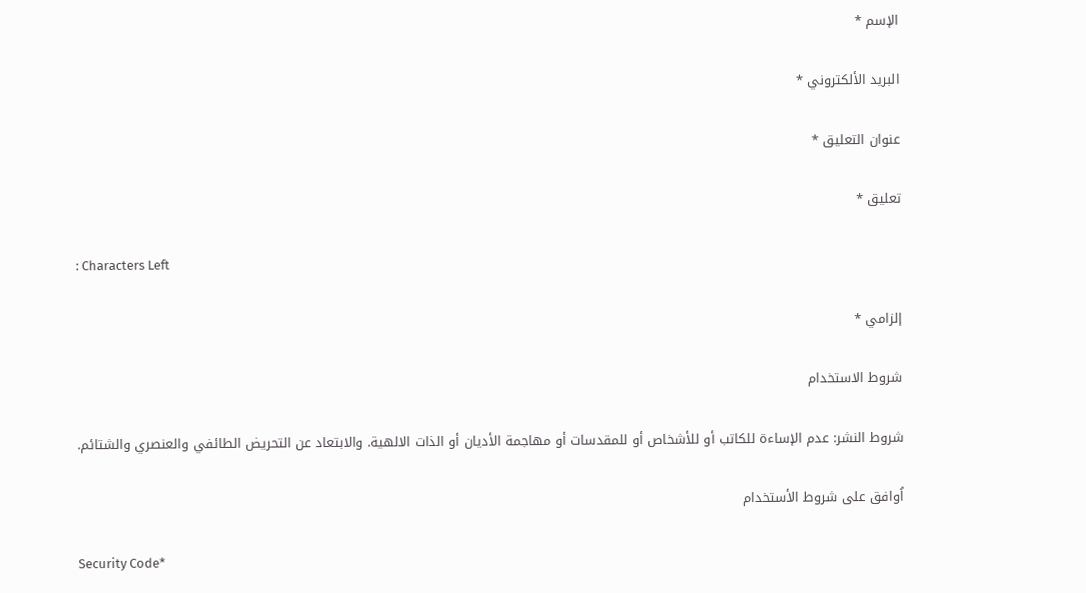الإسم *

البريد الألكتروني *

عنوان التعليق *

تعليق *

: Characters Left

إلزامي *

شروط الاستخدام

شروط النشر: عدم الإساءة للكاتب أو للأشخاص أو للمقدسات أو مهاجمة الأديان أو الذات الالهية. والابتعاد عن التحريض الطائفي والعنصري والشتائم.

اُوافق على شروط الأستخدام

Security Code*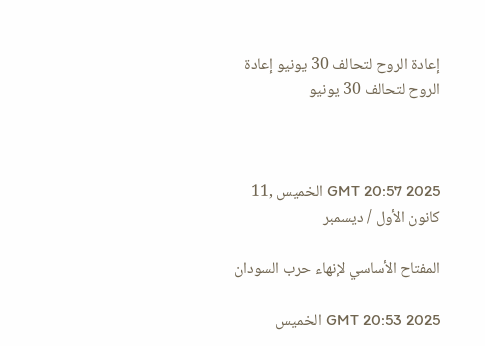إعادة الروح لتحالف 30 يونيو إعادة الروح لتحالف 30 يونيو



GMT 20:57 2025 الخميس ,11 كانون الأول / ديسمبر

المفتاح الأساسي لإنهاء حرب السودان

GMT 20:53 2025 الخميس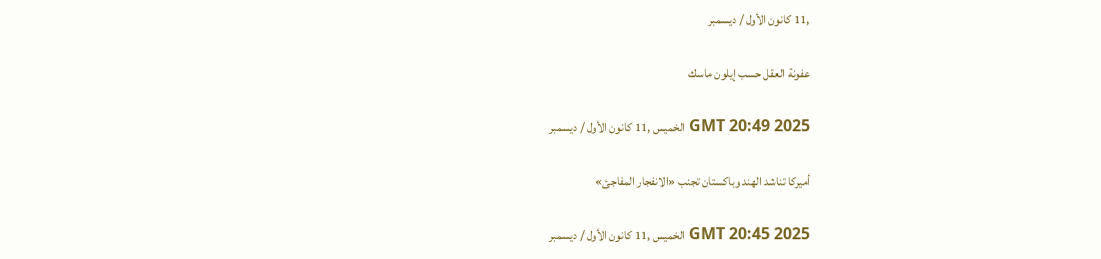,11 كانون الأول / ديسمبر

عفونة العقل حسب إيلون ماسك

GMT 20:49 2025 الخميس ,11 كانون الأول / ديسمبر

أميركا تناشد الهند وباكستان تجنب «الانفجار المفاجئ»

GMT 20:45 2025 الخميس ,11 كانون الأول / ديسمبر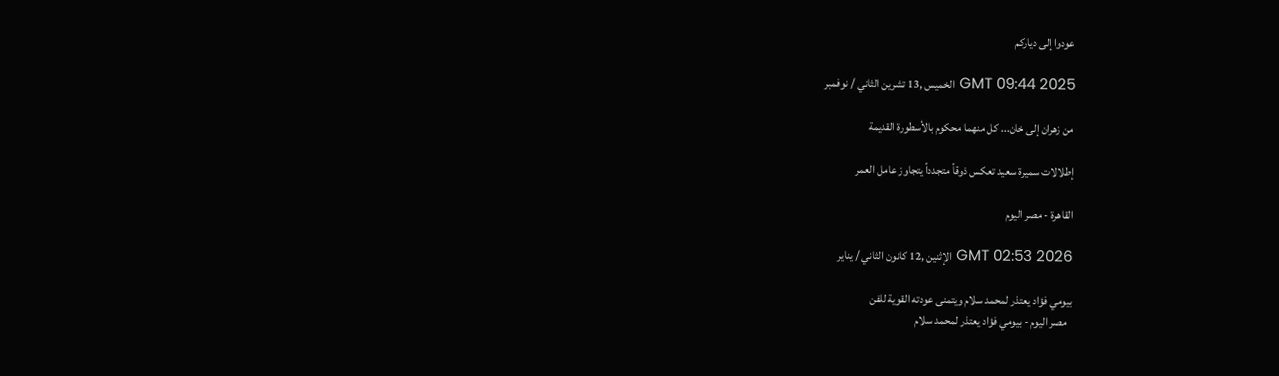عودوا إلى دياركم

GMT 09:44 2025 الخميس ,13 تشرين الثاني / نوفمبر

من زهران إلى خان... كل منهما محكوم بالأسطورة القديمة

إطلالات سميرة سعيد تعكس ذوقاً متجدداً يتجاوز عامل العمر

القاهرة - مصر اليوم

GMT 02:53 2026 الإثنين ,12 كانون الثاني / يناير

بيومي فؤاد يعتذر لمحمد سلام ويتمنى عودته القوية للفن
  مصر اليوم - بيومي فؤاد يعتذر لمحمد سلام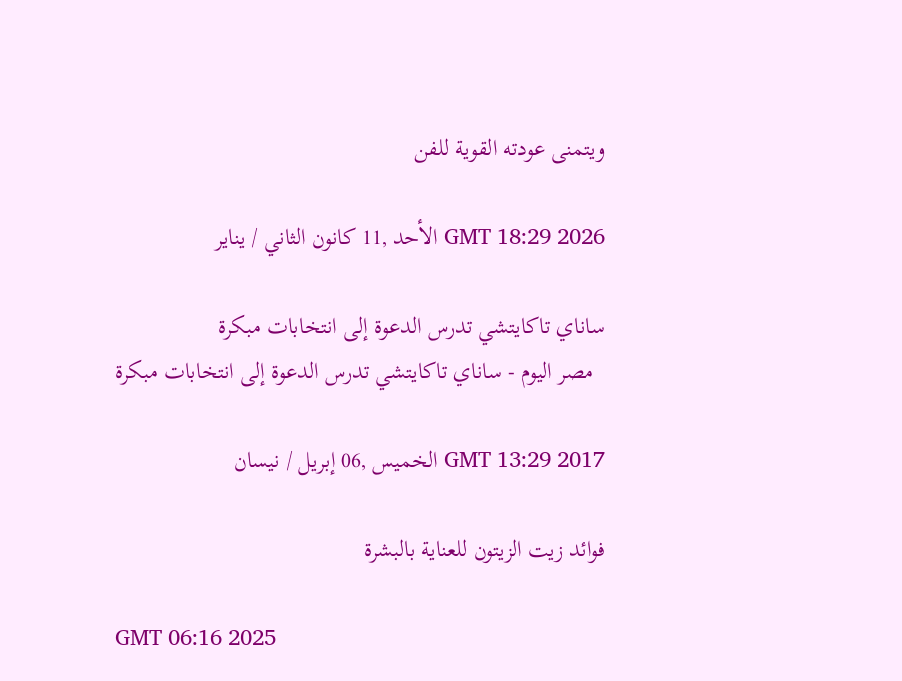ويتمنى عودته القوية للفن

GMT 18:29 2026 الأحد ,11 كانون الثاني / يناير

ساناي تاكايتشي تدرس الدعوة إلى انتخابات مبكرة
  مصر اليوم - ساناي تاكايتشي تدرس الدعوة إلى انتخابات مبكرة

GMT 13:29 2017 الخميس ,06 إبريل / نيسان

فوائد زيت الزيتون للعناية بالبشرة

GMT 06:16 2025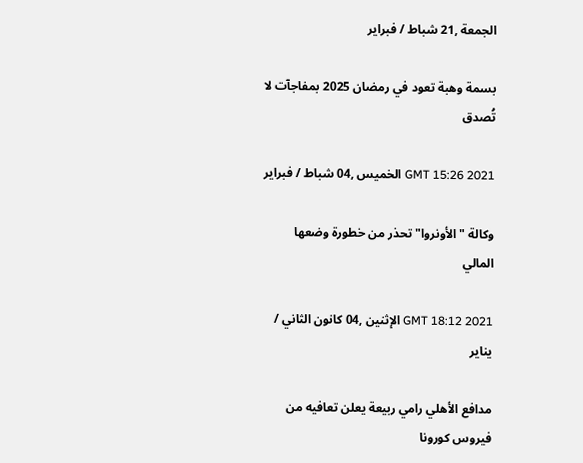الجمعة ,21 شباط / فبراير

بسمة وهبة تعود في رمضان 2025 بمفاجآت لا تُصدق

GMT 15:26 2021 الخميس ,04 شباط / فبراير

وكالة "الأونروا" تحذر من خطورة وضعها المالي

GMT 18:12 2021 الإثنين ,04 كانون الثاني / يناير

مدافع الأهلي رامي ربيعة يعلن تعافيه من فيروس كورونا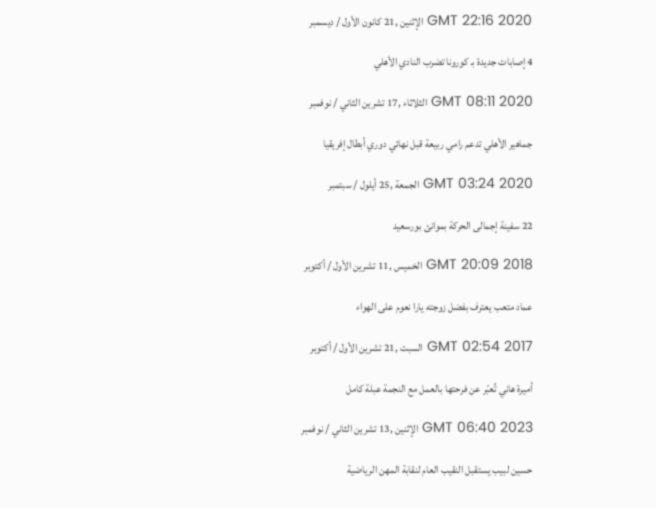GMT 22:16 2020 الإثنين ,21 كانون الأول / ديسمبر

4 إصابات جديدة بـ كورونا تضرب النادي الأهلي

GMT 08:11 2020 الثلاثاء ,17 تشرين الثاني / نوفمبر

جماهير الأهلي تدعم رامي ربيعة قبل نهائي دوري أبطال إفريقيا

GMT 03:24 2020 الجمعة ,25 أيلول / سبتمبر

22 سفينة إجمالى الحركة بموانئ بورسعيد

GMT 20:09 2018 الخميس ,11 تشرين الأول / أكتوبر

عماد متعب يعترف بفضل زوجته يارا نعوم على الهواء

GMT 02:54 2017 السبت ,21 تشرين الأول / أكتوبر

أميرة هاني تُعبّر عن فرحتها بالعمل مع النجمة عبلة كامل

GMT 06:40 2023 الإثنين ,13 تشرين الثاني / نوفمبر

حسين لبيب يستقبل النقيب العام لنقابة المهن الرياضية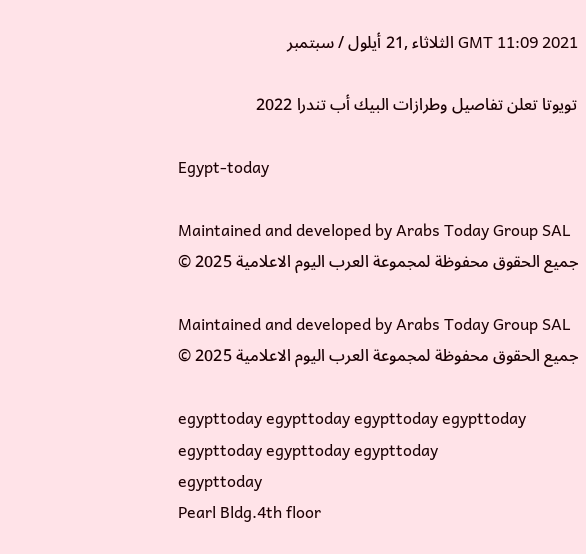GMT 11:09 2021 الثلاثاء ,21 أيلول / سبتمبر

تويوتا تعلن تفاصيل وطرازات البيك أب تندرا 2022

Egypt-today

Maintained and developed by Arabs Today Group SAL
جميع الحقوق محفوظة لمجموعة العرب اليوم الاعلامية 2025 ©

Maintained and developed by Arabs Today Group SAL
جميع الحقوق محفوظة لمجموعة العرب اليوم الاعلامية 2025 ©

egypttoday egypttoday egypttoday egypttoday
egypttoday egypttoday egypttoday
egypttoday
Pearl Bldg.4th floor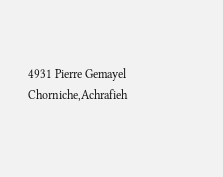4931 Pierre Gemayel Chorniche,Achrafieh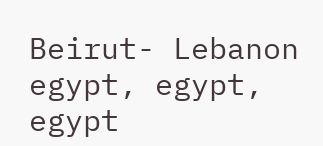Beirut- Lebanon
egypt, egypt, egypt